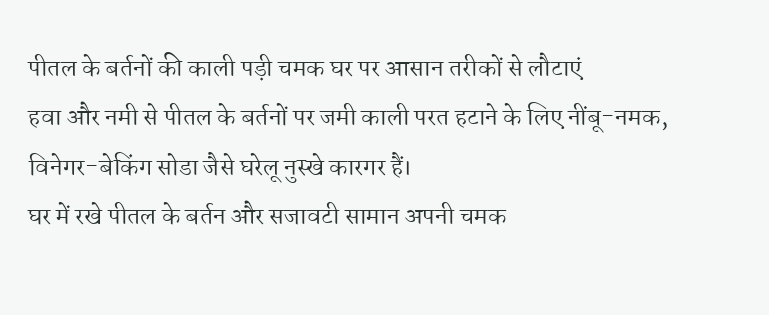पीतल के बर्तनों की काली पड़ी चमक घर पर आसान तरीकों से लौटाएं
हवा और नमी से पीतल के बर्तनों पर जमी काली परत हटाने के लिए नींबू-नमक, विनेगर-बेकिंग सोडा जैसे घरेलू नुस्खे कारगर हैं।
घर में रखे पीतल के बर्तन और सजावटी सामान अपनी चमक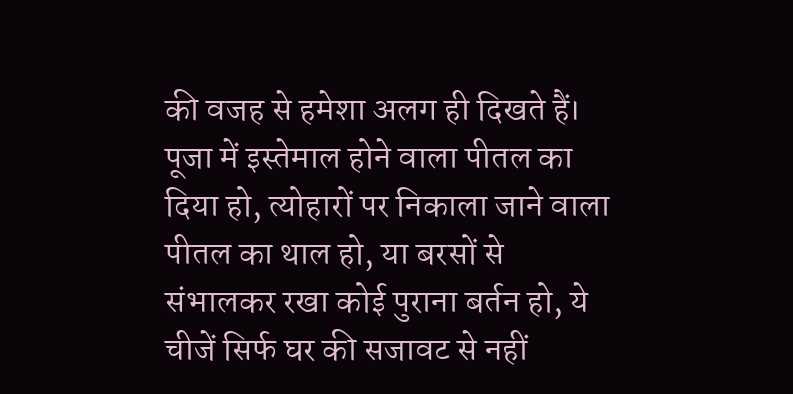की वजह से हमेशा अलग ही दिखते हैं। पूजा में इस्तेमाल होने वाला पीतल का दिया हो, त्योहारों पर निकाला जाने वाला पीतल का थाल हो, या बरसों से संभालकर रखा कोई पुराना बर्तन हो, ये चीजें सिर्फ घर की सजावट से नहीं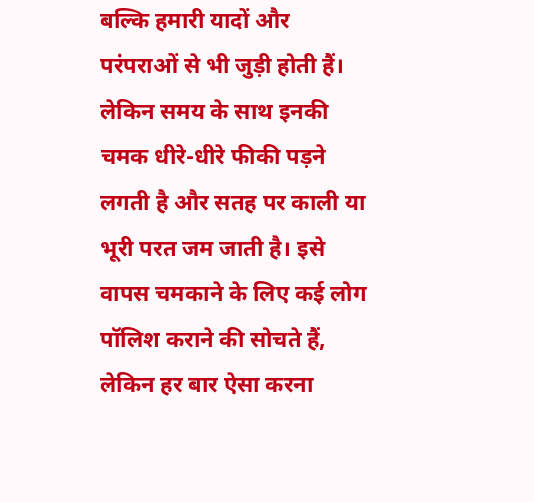बल्कि हमारी यादों और परंपराओं से भी जुड़ी होती हैं। लेकिन समय के साथ इनकी चमक धीरे-धीरे फीकी पड़ने लगती है और सतह पर काली या भूरी परत जम जाती है। इसे वापस चमकाने के लिए कई लोग पॉलिश कराने की सोचते हैं, लेकिन हर बार ऐसा करना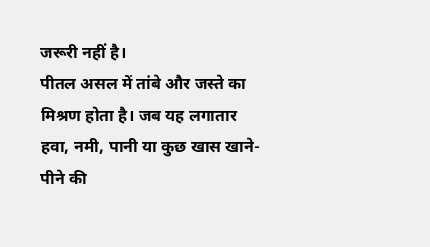जरूरी नहीं है।
पीतल असल में तांबे और जस्ते का मिश्रण होता है। जब यह लगातार हवा, नमी, पानी या कुछ खास खाने-पीने की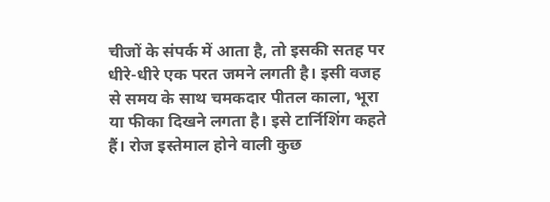चीजों के संपर्क में आता है, तो इसकी सतह पर धीरे-धीरे एक परत जमने लगती है। इसी वजह से समय के साथ चमकदार पीतल काला, भूरा या फीका दिखने लगता है। इसे टार्निशिंग कहते हैं। रोज इस्तेमाल होने वाली कुछ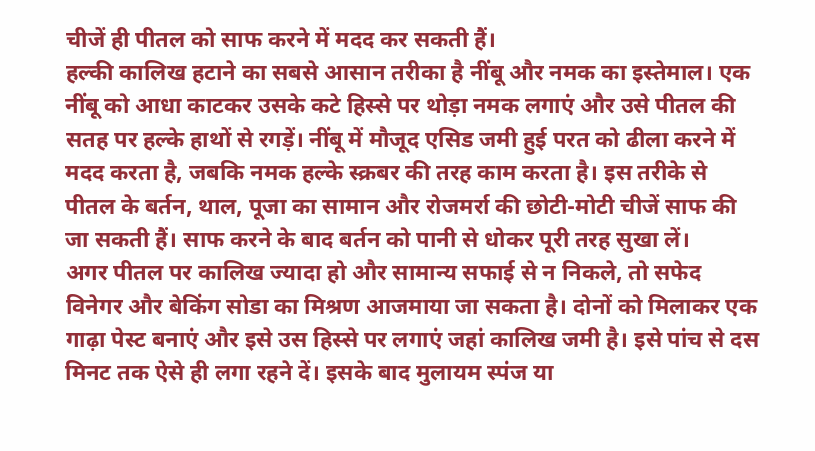चीजें ही पीतल को साफ करने में मदद कर सकती हैं।
हल्की कालिख हटाने का सबसे आसान तरीका है नींबू और नमक का इस्तेमाल। एक नींबू को आधा काटकर उसके कटे हिस्से पर थोड़ा नमक लगाएं और उसे पीतल की सतह पर हल्के हाथों से रगड़ें। नींबू में मौजूद एसिड जमी हुई परत को ढीला करने में मदद करता है, जबकि नमक हल्के स्क्रबर की तरह काम करता है। इस तरीके से पीतल के बर्तन, थाल, पूजा का सामान और रोजमर्रा की छोटी-मोटी चीजें साफ की जा सकती हैं। साफ करने के बाद बर्तन को पानी से धोकर पूरी तरह सुखा लें।
अगर पीतल पर कालिख ज्यादा हो और सामान्य सफाई से न निकले, तो सफेद विनेगर और बेकिंग सोडा का मिश्रण आजमाया जा सकता है। दोनों को मिलाकर एक गाढ़ा पेस्ट बनाएं और इसे उस हिस्से पर लगाएं जहां कालिख जमी है। इसे पांच से दस मिनट तक ऐसे ही लगा रहने दें। इसके बाद मुलायम स्पंज या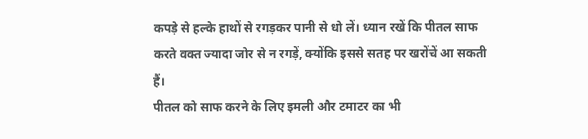कपड़े से हल्के हाथों से रगड़कर पानी से धो लें। ध्यान रखें कि पीतल साफ करते वक्त ज्यादा जोर से न रगड़ें, क्योंकि इससे सतह पर खरोंचें आ सकती हैं।
पीतल को साफ करने के लिए इमली और टमाटर का भी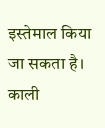इस्तेमाल किया जा सकता है। काली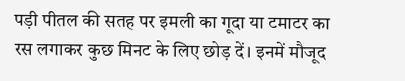पड़ी पीतल की सतह पर इमली का गूदा या टमाटर का रस लगाकर कुछ मिनट के लिए छोड़ दें। इनमें मौजूद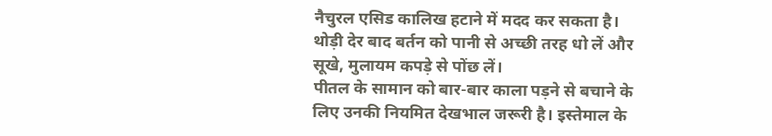नैचुरल एसिड कालिख हटाने में मदद कर सकता है। थोड़ी देर बाद बर्तन को पानी से अच्छी तरह धो लें और सूखे, मुलायम कपड़े से पोंछ लें।
पीतल के सामान को बार-बार काला पड़ने से बचाने के लिए उनकी नियमित देखभाल जरूरी है। इस्तेमाल के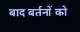बाद बर्तनों को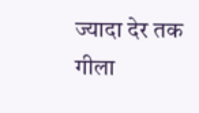ज्यादा देर तक गीला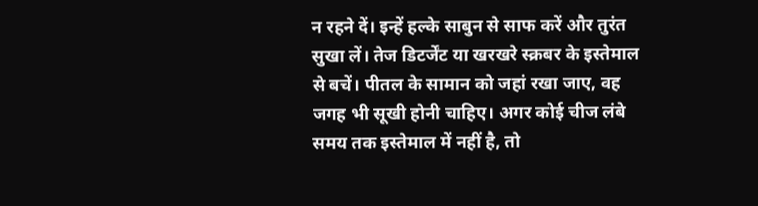न रहने दें। इन्हें हल्के साबुन से साफ करें और तुरंत सुखा लें। तेज डिटर्जेंट या खरखरे स्क्रबर के इस्तेमाल से बचें। पीतल के सामान को जहां रखा जाए, वह जगह भी सूखी होनी चाहिए। अगर कोई चीज लंबे समय तक इस्तेमाल में नहीं है, तो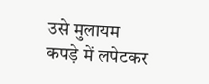उसे मुलायम कपड़े में लपेटकर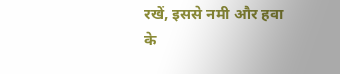रखें, इससे नमी और हवा के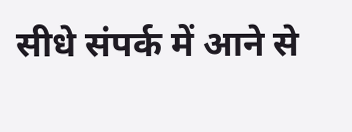सीधे संपर्क में आने से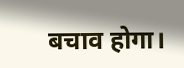बचाव होगा।